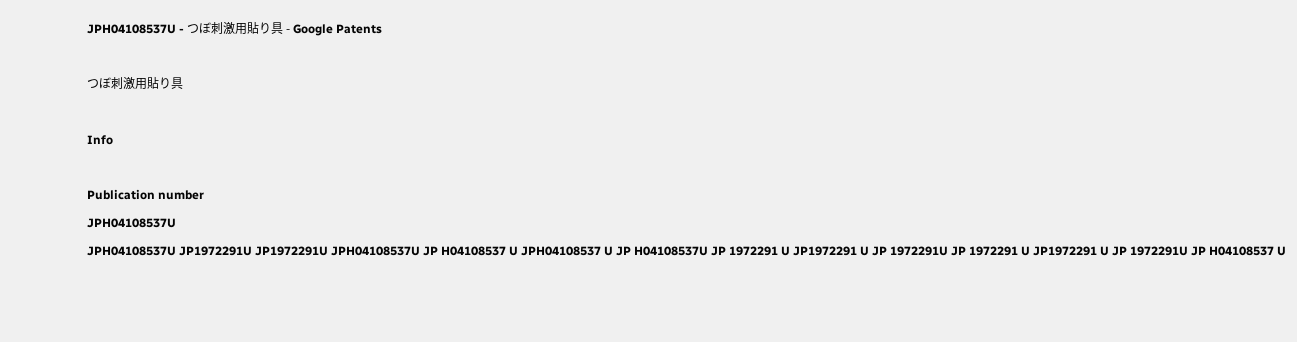JPH04108537U - つぼ刺激用貼り具 - Google Patents

つぼ刺激用貼り具

Info

Publication number
JPH04108537U
JPH04108537U JP1972291U JP1972291U JPH04108537U JP H04108537 U JPH04108537 U JP H04108537U JP 1972291 U JP1972291 U JP 1972291U JP 1972291 U JP1972291 U JP 1972291U JP H04108537 U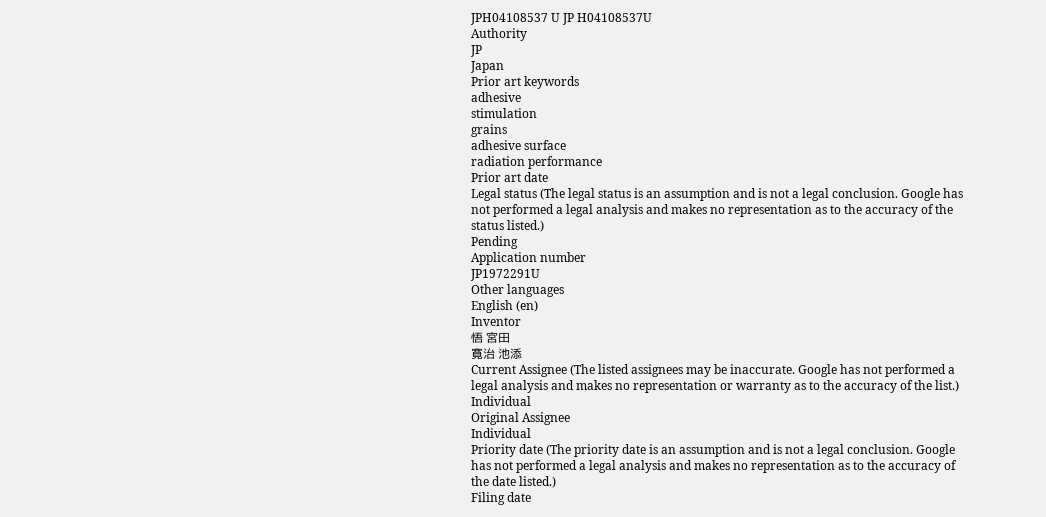JPH04108537 U JP H04108537U
Authority
JP
Japan
Prior art keywords
adhesive
stimulation
grains
adhesive surface
radiation performance
Prior art date
Legal status (The legal status is an assumption and is not a legal conclusion. Google has not performed a legal analysis and makes no representation as to the accuracy of the status listed.)
Pending
Application number
JP1972291U
Other languages
English (en)
Inventor
悟 宮田
寛治 池添
Current Assignee (The listed assignees may be inaccurate. Google has not performed a legal analysis and makes no representation or warranty as to the accuracy of the list.)
Individual
Original Assignee
Individual
Priority date (The priority date is an assumption and is not a legal conclusion. Google has not performed a legal analysis and makes no representation as to the accuracy of the date listed.)
Filing date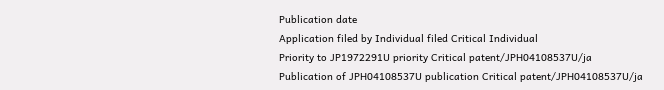Publication date
Application filed by Individual filed Critical Individual
Priority to JP1972291U priority Critical patent/JPH04108537U/ja
Publication of JPH04108537U publication Critical patent/JPH04108537U/ja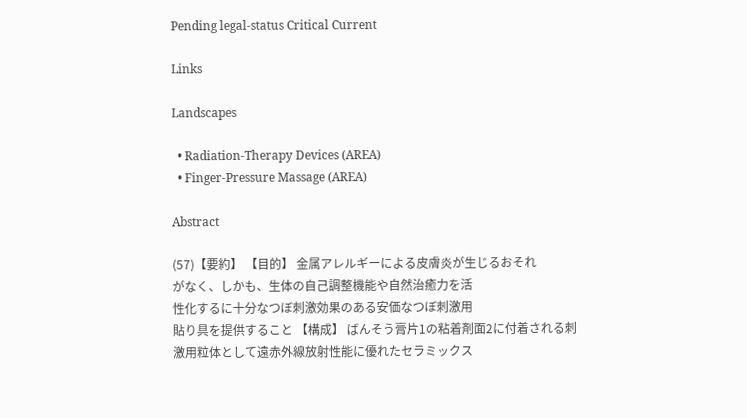Pending legal-status Critical Current

Links

Landscapes

  • Radiation-Therapy Devices (AREA)
  • Finger-Pressure Massage (AREA)

Abstract

(57)【要約】 【目的】 金属アレルギーによる皮膚炎が生じるおそれ
がなく、しかも、生体の自己調整機能や自然治癒力を活
性化するに十分なつぼ刺激効果のある安価なつぼ刺激用
貼り具を提供すること 【構成】 ばんそう膏片1の粘着剤面2に付着される刺
激用粒体として遠赤外線放射性能に優れたセラミックス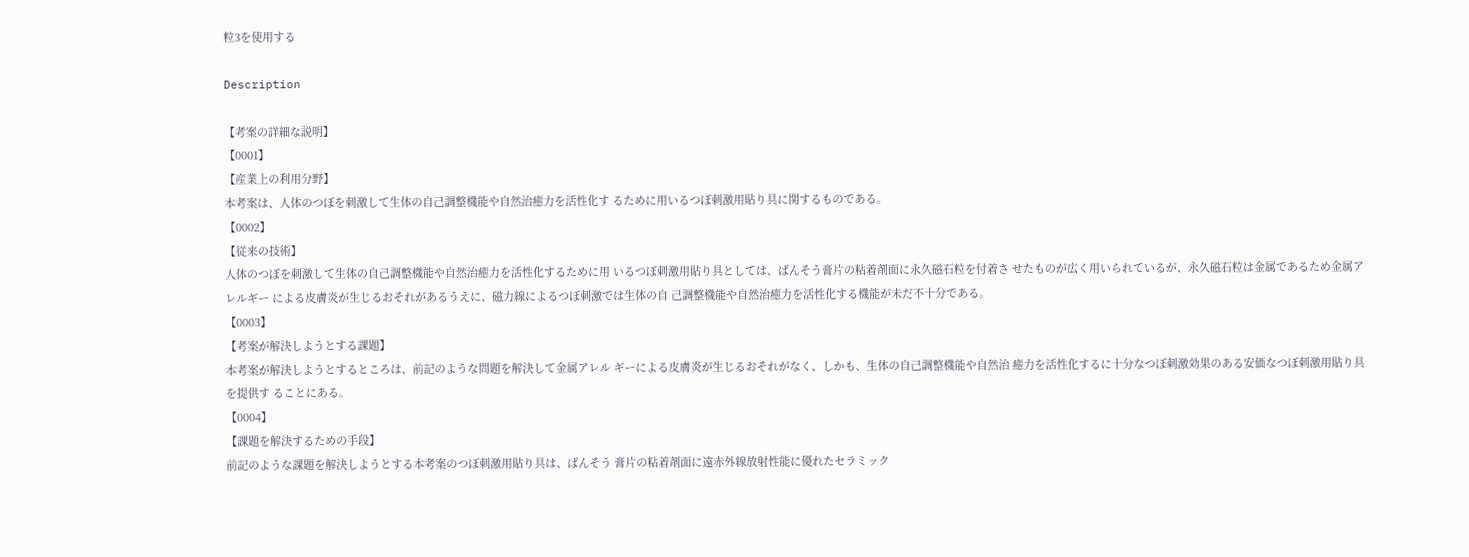粒3を使用する

Description

【考案の詳細な説明】
【0001】
【産業上の利用分野】
本考案は、人体のつぼを刺激して生体の自己調整機能や自然治癒力を活性化す るために用いるつぼ刺激用貼り具に関するものである。
【0002】
【従来の技術】
人体のつぼを刺激して生体の自己調整機能や自然治癒力を活性化するために用 いるつぼ刺激用貼り具としては、ばんそう膏片の粘着剤面に永久磁石粒を付着さ せたものが広く用いられているが、永久磁石粒は金属であるため金属アレルギー による皮膚炎が生じるおそれがあるうえに、磁力線によるつぼ刺激では生体の自 己調整機能や自然治癒力を活性化する機能が未だ不十分である。
【0003】
【考案が解決しようとする課題】
本考案が解決しようとするところは、前記のような問題を解決して金属アレル ギーによる皮膚炎が生じるおそれがなく、しかも、生体の自己調整機能や自然治 癒力を活性化するに十分なつぼ刺激効果のある安価なつぼ刺激用貼り具を提供す ることにある。
【0004】
【課題を解決するための手段】
前記のような課題を解決しようとする本考案のつぼ刺激用貼り具は、ばんそう 膏片の粘着剤面に遠赤外線放射性能に優れたセラミック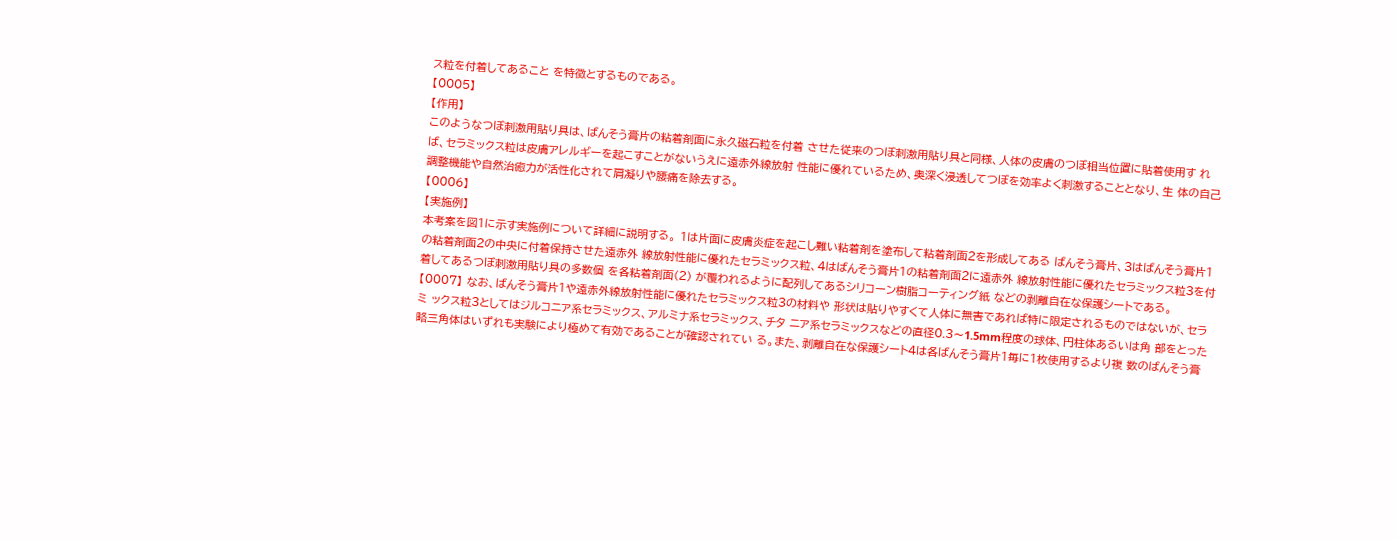ス粒を付着してあること を特徴とするものである。
【0005】
【作用】
このようなつぼ刺激用貼り具は、ばんそう膏片の粘着剤面に永久磁石粒を付着 させた従来のつぼ刺激用貼り具と同様、人体の皮膚のつぼ相当位置に貼着使用す れば、セラミックス粒は皮膚アレルギーを起こすことがないうえに遠赤外線放射 性能に優れているため、奥深く浸透してつぼを効率よく刺激することとなり、生 体の自己調整機能や自然治癒力が活性化されて肩凝りや腰痛を除去する。
【0006】
【実施例】
本考案を図1に示す実施例について詳細に説明する。 1は片面に皮膚炎症を起こし難い粘着剤を塗布して粘着剤面2を形成してある ばんそう膏片、3はばんそう膏片1の粘着剤面2の中央に付着保持させた遠赤外 線放射性能に優れたセラミックス粒、4はばんそう膏片1の粘着剤面2に遠赤外 線放射性能に優れたセラミックス粒3を付着してあるつぼ刺激用貼り具の多数個 を各粘着剤面(2) が覆われるように配列してあるシリコーン樹脂コーティング紙 などの剥離自在な保護シートである。
【0007】 なお、ばんそう膏片1や遠赤外線放射性能に優れたセラミックス粒3の材料や 形状は貼りやすくて人体に無害であれば特に限定されるものではないが、セラミ ックス粒3としてはジルコニア系セラミックス、アルミナ系セラミックス、チタ ニア系セラミックスなどの直径0.3〜1.5mm程度の球体、円柱体あるいは角 部をとった略三角体はいずれも実験により極めて有効であることが確認されてい る。また、剥離自在な保護シート4は各ばんそう膏片1毎に1枚使用するより複 数のばんそう膏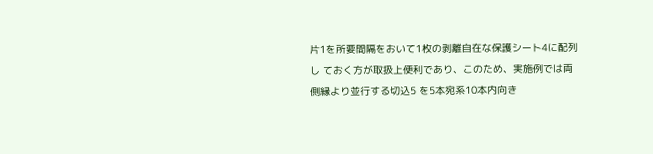片1を所要間隔をおいて1枚の剥離自在な保護シート4に配列し ておく方が取扱上便利であり、このため、実施例では両側縁より並行する切込5 を5本宛系10本内向き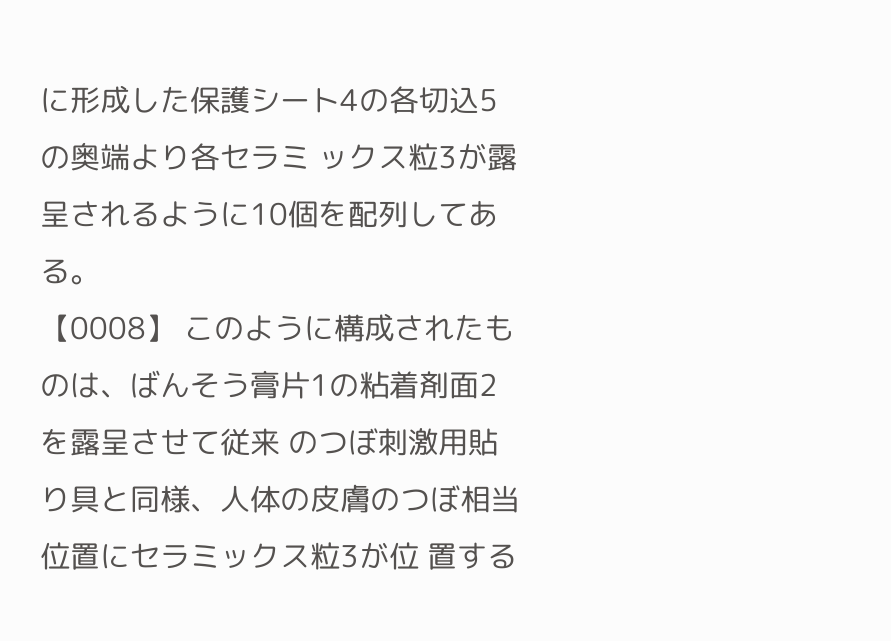に形成した保護シート4の各切込5の奥端より各セラミ ックス粒3が露呈されるように10個を配列してある。
【0008】 このように構成されたものは、ばんそう膏片1の粘着剤面2を露呈させて従来 のつぼ刺激用貼り具と同様、人体の皮膚のつぼ相当位置にセラミックス粒3が位 置する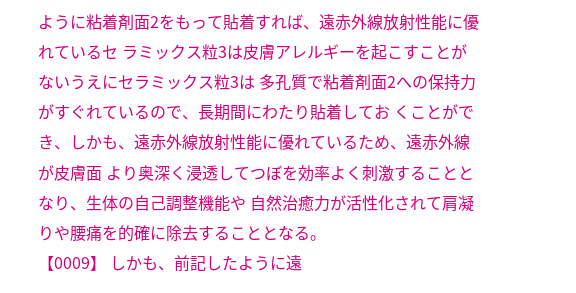ように粘着剤面2をもって貼着すれば、遠赤外線放射性能に優れているセ ラミックス粒3は皮膚アレルギーを起こすことがないうえにセラミックス粒3は 多孔質で粘着剤面2への保持力がすぐれているので、長期間にわたり貼着してお くことができ、しかも、遠赤外線放射性能に優れているため、遠赤外線が皮膚面 より奥深く浸透してつぼを効率よく刺激することとなり、生体の自己調整機能や 自然治癒力が活性化されて肩凝りや腰痛を的確に除去することとなる。
【0009】 しかも、前記したように遠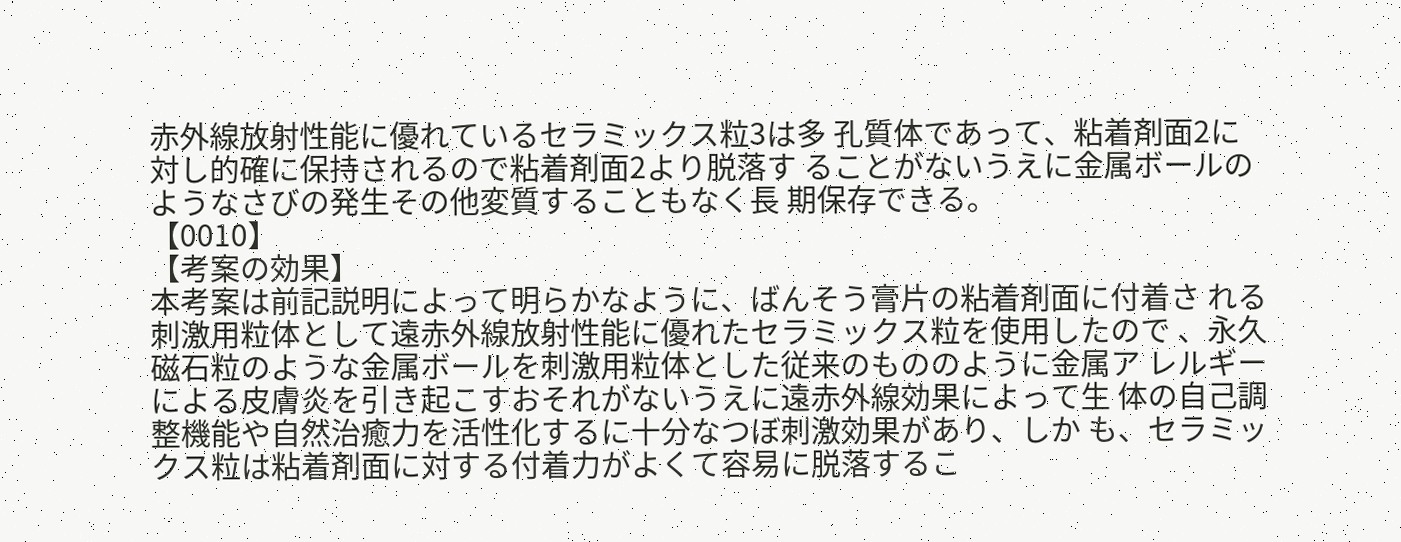赤外線放射性能に優れているセラミックス粒3は多 孔質体であって、粘着剤面2に対し的確に保持されるので粘着剤面2より脱落す ることがないうえに金属ボールのようなさびの発生その他変質することもなく長 期保存できる。
【0010】
【考案の効果】
本考案は前記説明によって明らかなように、ばんそう膏片の粘着剤面に付着さ れる刺激用粒体として遠赤外線放射性能に優れたセラミックス粒を使用したので 、永久磁石粒のような金属ボールを刺激用粒体とした従来のもののように金属ア レルギーによる皮膚炎を引き起こすおそれがないうえに遠赤外線効果によって生 体の自己調整機能や自然治癒力を活性化するに十分なつぼ刺激効果があり、しか も、セラミックス粒は粘着剤面に対する付着力がよくて容易に脱落するこ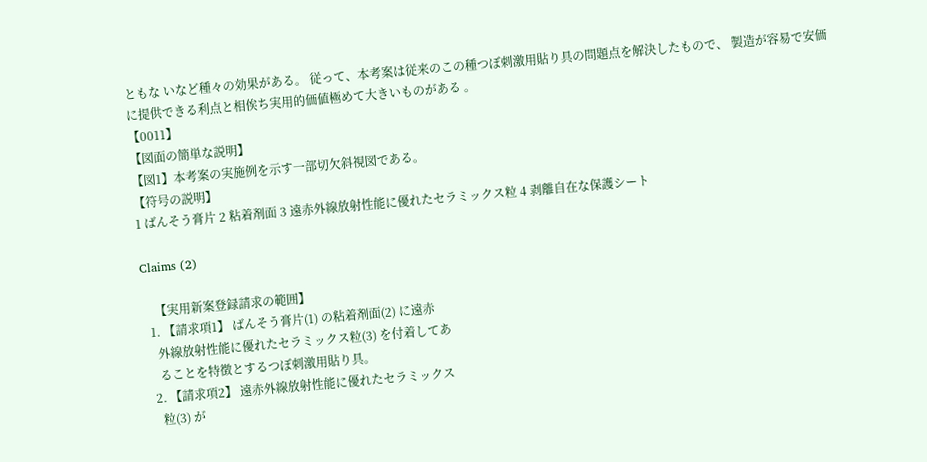ともな いなど種々の効果がある。 従って、本考案は従来のこの種つぼ刺激用貼り具の問題点を解決したもので、 製造が容易で安価に提供できる利点と相俟ち実用的価値極めて大きいものがある 。
【0011】
【図面の簡単な説明】
【図1】本考案の実施例を示す一部切欠斜視図である。
【符号の説明】
1 ばんそう膏片 2 粘着剤面 3 遠赤外線放射性能に優れたセラミックス粒 4 剥離自在な保護シート

Claims (2)

    【実用新案登録請求の範囲】
  1. 【請求項1】 ばんそう膏片(1) の粘着剤面(2) に遠赤
    外線放射性能に優れたセラミックス粒(3) を付着してあ
    ることを特徴とするつぼ刺激用貼り具。
  2. 【請求項2】 遠赤外線放射性能に優れたセラミックス
    粒(3) が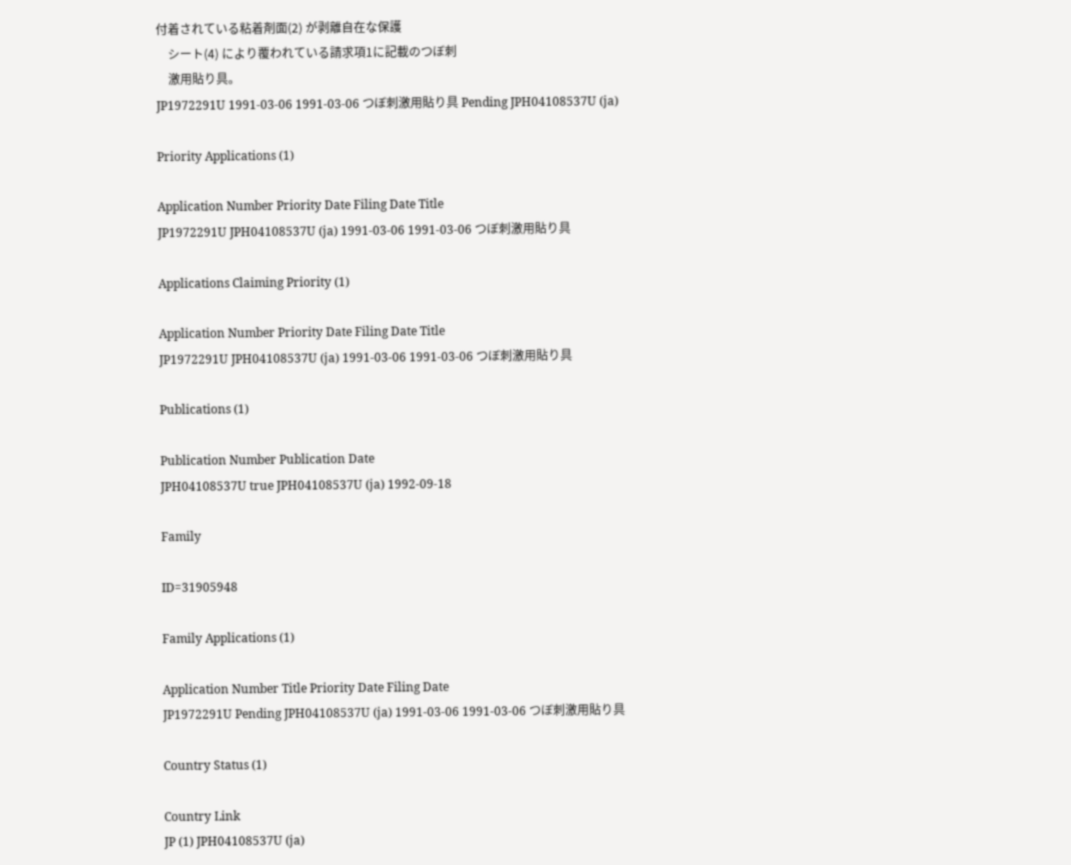付着されている粘着剤面(2) が剥離自在な保護
    シート(4) により覆われている請求項1に記載のつぼ刺
    激用貼り具。
JP1972291U 1991-03-06 1991-03-06 つぼ刺激用貼り具 Pending JPH04108537U (ja)

Priority Applications (1)

Application Number Priority Date Filing Date Title
JP1972291U JPH04108537U (ja) 1991-03-06 1991-03-06 つぼ刺激用貼り具

Applications Claiming Priority (1)

Application Number Priority Date Filing Date Title
JP1972291U JPH04108537U (ja) 1991-03-06 1991-03-06 つぼ刺激用貼り具

Publications (1)

Publication Number Publication Date
JPH04108537U true JPH04108537U (ja) 1992-09-18

Family

ID=31905948

Family Applications (1)

Application Number Title Priority Date Filing Date
JP1972291U Pending JPH04108537U (ja) 1991-03-06 1991-03-06 つぼ刺激用貼り具

Country Status (1)

Country Link
JP (1) JPH04108537U (ja)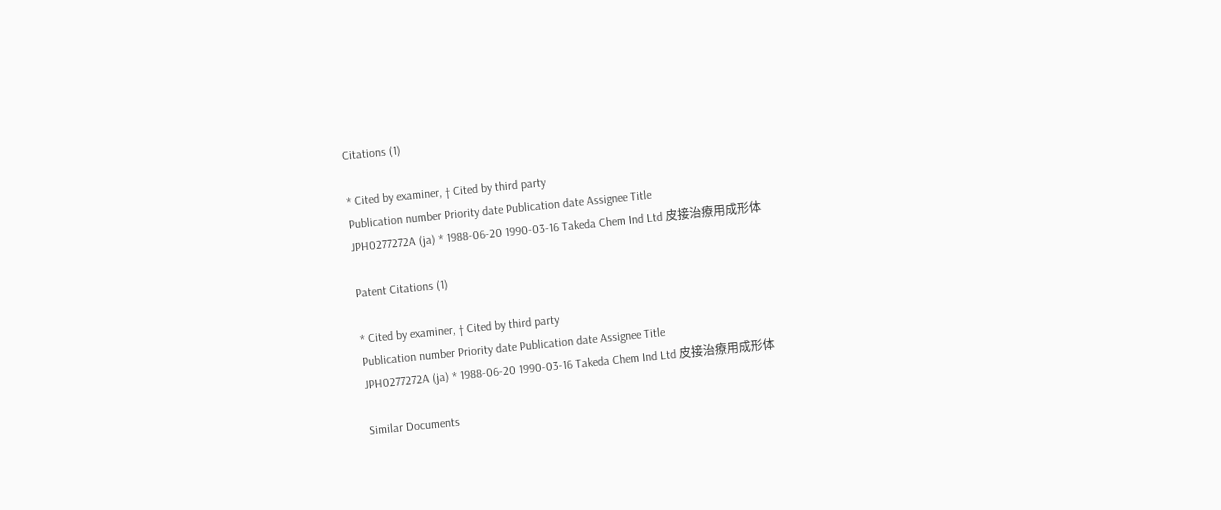Citations (1)

* Cited by examiner, † Cited by third party
Publication number Priority date Publication date Assignee Title
JPH0277272A (ja) * 1988-06-20 1990-03-16 Takeda Chem Ind Ltd 皮接治療用成形体

Patent Citations (1)

* Cited by examiner, † Cited by third party
Publication number Priority date Publication date Assignee Title
JPH0277272A (ja) * 1988-06-20 1990-03-16 Takeda Chem Ind Ltd 皮接治療用成形体

Similar Documents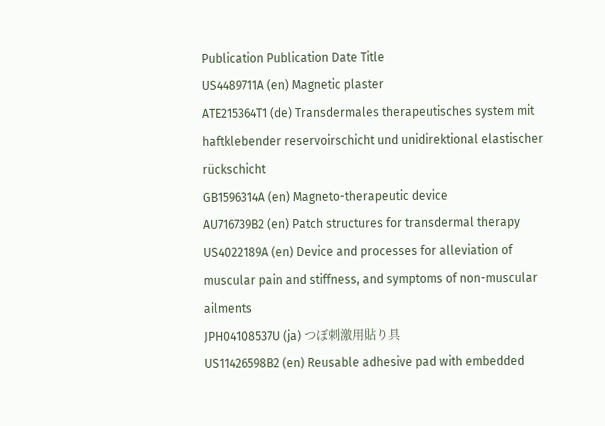Publication Publication Date Title
US4489711A (en) Magnetic plaster
ATE215364T1 (de) Transdermales therapeutisches system mit haftklebender reservoirschicht und unidirektional elastischer rückschicht
GB1596314A (en) Magneto-therapeutic device
AU716739B2 (en) Patch structures for transdermal therapy
US4022189A (en) Device and processes for alleviation of muscular pain and stiffness, and symptoms of non-muscular ailments
JPH04108537U (ja) つぼ刺激用貼り具
US11426598B2 (en) Reusable adhesive pad with embedded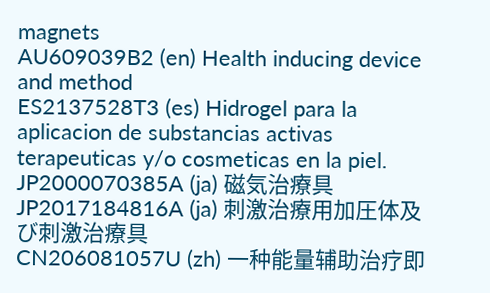magnets
AU609039B2 (en) Health inducing device and method
ES2137528T3 (es) Hidrogel para la aplicacion de substancias activas terapeuticas y/o cosmeticas en la piel.
JP2000070385A (ja) 磁気治療具
JP2017184816A (ja) 刺激治療用加圧体及び刺激治療具
CN206081057U (zh) 一种能量辅助治疗即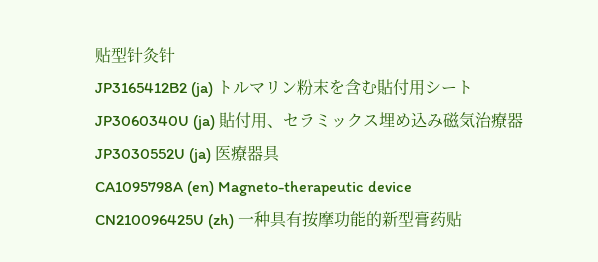贴型针灸针
JP3165412B2 (ja) トルマリン粉末を含む貼付用シート
JP3060340U (ja) 貼付用、セラミックス埋め込み磁気治療器
JP3030552U (ja) 医療器具
CA1095798A (en) Magneto-therapeutic device
CN210096425U (zh) 一种具有按摩功能的新型膏药贴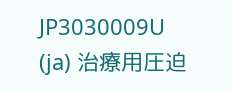JP3030009U (ja) 治療用圧迫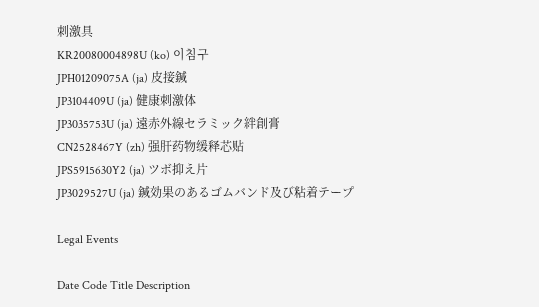刺激具
KR20080004898U (ko) 이침구
JPH01209075A (ja) 皮接鍼
JP3104409U (ja) 健康刺激体
JP3035753U (ja) 遠赤外線セラミック絆創膏
CN2528467Y (zh) 强肝药物缓释芯贴
JPS5915630Y2 (ja) ツボ抑え片
JP3029527U (ja) 鍼効果のあるゴムバンド及び粘着テープ

Legal Events

Date Code Title Description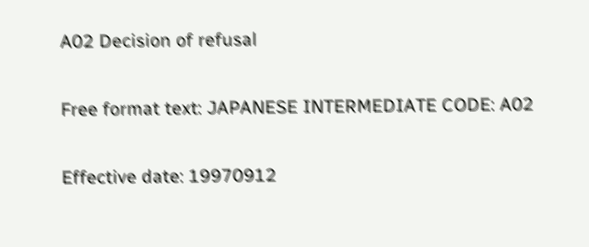A02 Decision of refusal

Free format text: JAPANESE INTERMEDIATE CODE: A02

Effective date: 19970912